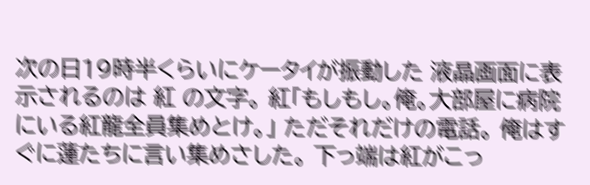次の日19時半くらいにケータイが振動した 液晶画面に表示されるのは 紅 の文字。 紅「もしもし。俺。大部屋に病院にいる紅龍全員集めとけ。」 ただそれだけの電話。 俺はすぐに蓮たちに言い集めさした。 下っ端は紅がこっ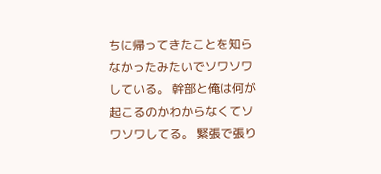ちに帰ってきたことを知らなかったみたいでソワソワしている。 幹部と俺は何が起こるのかわからなくてソワソワしてる。 緊張で張り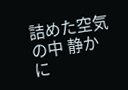詰めた空気の中 静かに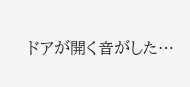ドアが開く音がした…